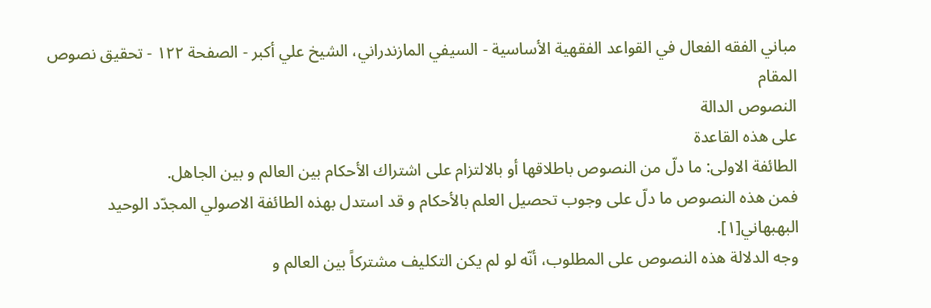مباني الفقه الفعال في القواعد الفقهية الأساسية - السيفي المازندراني، الشيخ علي أكبر - الصفحة ١٢٢ - تحقيق نصوص المقام
النصوص الدالة
على هذه القاعدة
الطائفة الاولى: ما دلّ من النصوص باطلاقها أو بالالتزام على اشتراك الأحكام بين العالم و بين الجاهل.
فمن هذه النصوص ما دلّ على وجوب تحصيل العلم بالأحكام و قد استدل بهذه الطائفة الاصولي المجدّد الوحيد البهبهاني[١].
وجه الدلالة هذه النصوص على المطلوب، أنّه لو لم يكن التكليف مشتركاً بين العالم و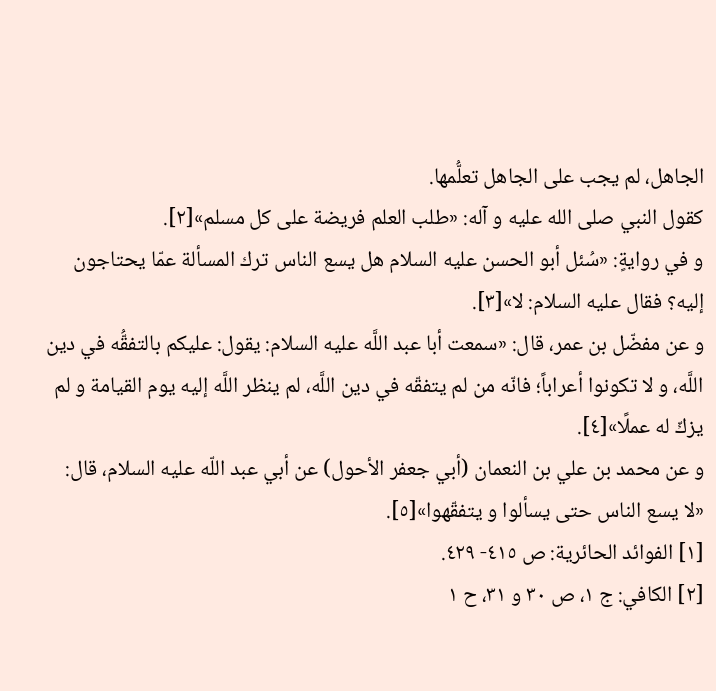الجاهل، لم يجب على الجاهل تعلُّمها.
كقول النبي صلى الله عليه و آله: «طلب العلم فريضة على كل مسلم»[٢].
و في روايةٍ: «سُئل أبو الحسن عليه السلام هل يسع الناس ترك المسألة عمّا يحتاجون إليه؟ فقال عليه السلام: لا»[٣].
و عن مفضّل بن عمر، قال: «سمعت أبا عبد اللَّه عليه السلام: يقول: عليكم بالتفقُّه في دين اللَّه، و لا تكونوا أعراباً؛ فانّه من لم يتفقّه في دين اللَّه، لم ينظر اللَّه إليه يوم القيامة و لم يزكّ له عملًا»[٤].
و عن محمد بن علي بن النعمان (أبي جعفر الأحول) عن أبي عبد اللّه عليه السلام، قال:
«لا يسع الناس حتى يسألوا و يتفقّهوا»[٥].
[١] الفوائد الحائرية: ص ٤١٥- ٤٢٩.
[٢] الكافي: ج ١، ص ٣٠ و ٣١، ح ١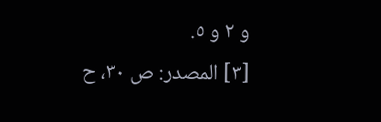و ٢ و ٥.
[٣] المصدر: ص ٣٠، ح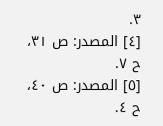٣.
[٤] المصدر: ص ٣١، ح ٧.
[٥] المصدر: ص ٤٠، ح ٤.